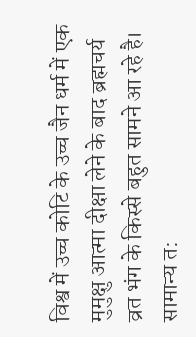विश्व में उच्च कोटि के उच्च जैन धर्म में एक मुमुक्षु आत्मा दीक्षा लेने के बाद ब्रह्मचर्य व्रत भंग के किस्से बहुत सामने आ रहे है। सामान्य त: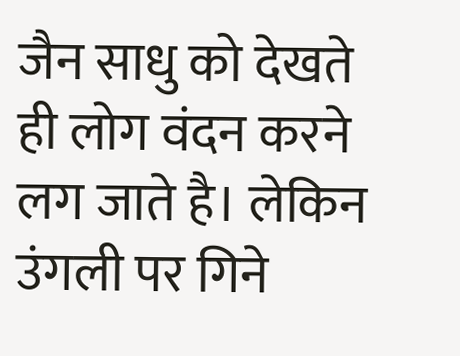जैन साधु को देखते ही लोग वंदन करने लग जाते है। लेकिन उंगली पर गिने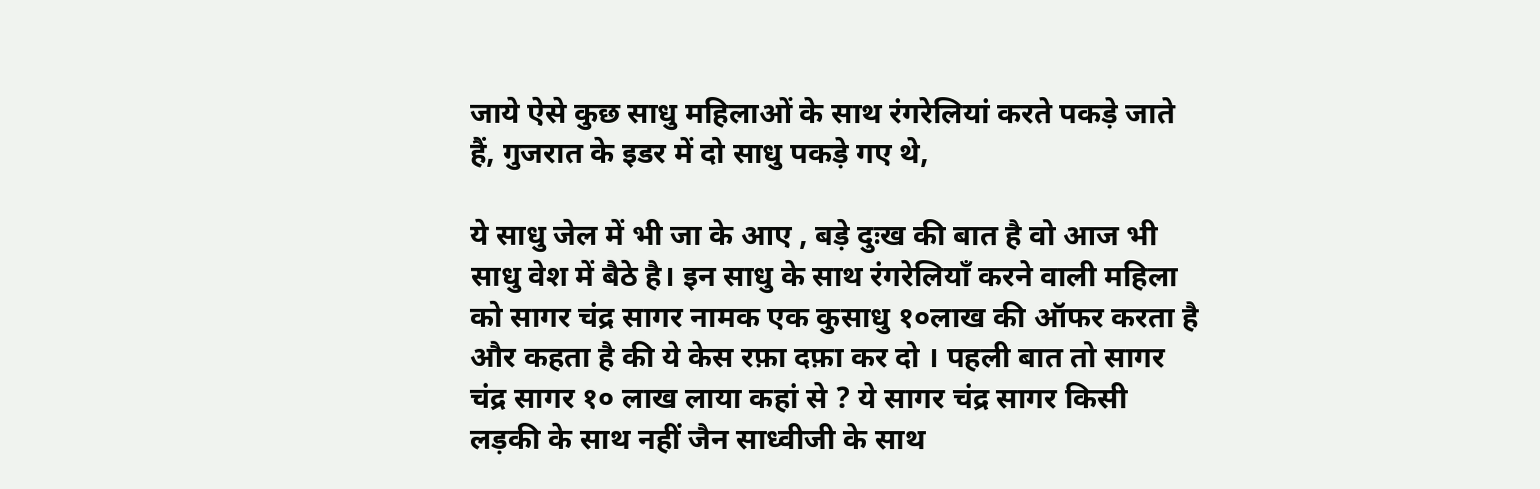जाये ऐसे कुछ साधु महिलाओं के साथ रंगरेलियां करते पकड़े जाते हैं, गुजरात के इडर में दो साधु पकड़े गए थे,

ये साधु जेल में भी जा के आए , बड़े दुःख की बात है वो आज भी साधु वेश में बैठे है। इन साधु के साथ रंगरेलियाँ करने वाली महिला को सागर चंद्र सागर नामक एक कुसाधु १०लाख की ऑफर करता है और कहता है की ये केस रफ़ा दफ़ा कर दो । पहली बात तो सागर चंद्र सागर १० लाख लाया कहां से ? ये सागर चंद्र सागर किसी लड़की के साथ नहीं जैन साध्वीजी के साथ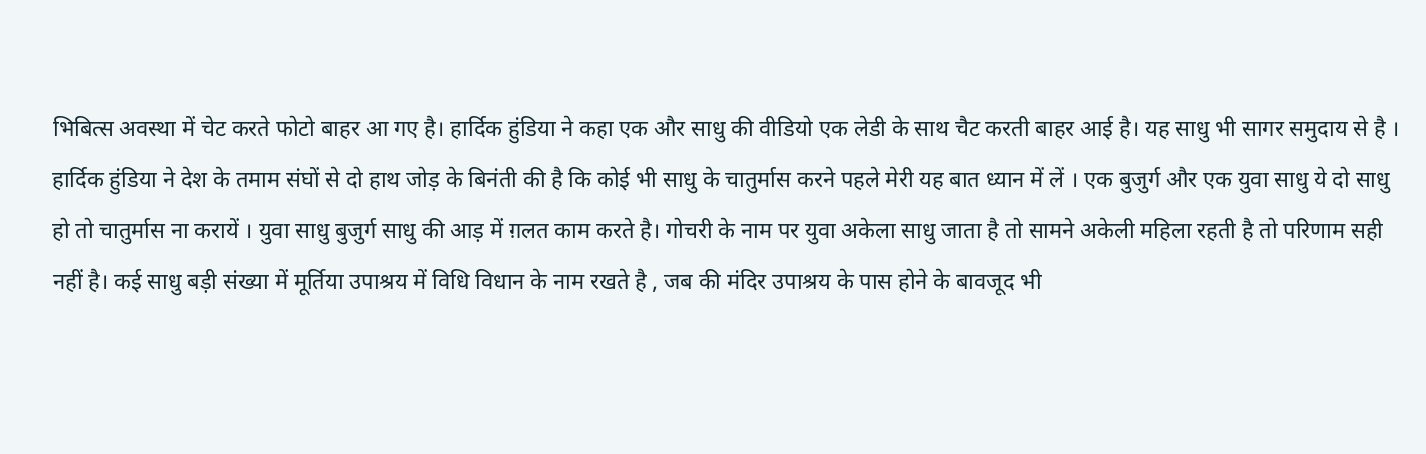भिबित्स अवस्था में चेट करते फोटो बाहर आ गए है। हार्दिक हुंडिया ने कहा एक और साधु की वीडियो एक लेडी के साथ चैट करती बाहर आई है। यह साधु भी सागर समुदाय से है । हार्दिक हुंडिया ने देश के तमाम संघों से दो हाथ जोड़ के बिनंती की है कि कोई भी साधु के चातुर्मास करने पहले मेरी यह बात ध्यान में लें । एक बुजुर्ग और एक युवा साधु ये दो साधु हो तो चातुर्मास ना करायें । युवा साधु बुजुर्ग साधु की आड़ में ग़लत काम करते है। गोचरी के नाम पर युवा अकेला साधु जाता है तो सामने अकेली महिला रहती है तो परिणाम सही नहीं है। कई साधु बड़ी संख्या में मूर्तिया उपाश्रय में विधि विधान के नाम रखते है , जब की मंदिर उपाश्रय के पास होने के बावजूद भी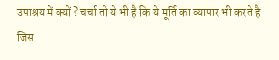उपाश्रय में क्यों ? चर्चा तो ये भी है कि ये मूर्ति का व्यापार भी करते है जिस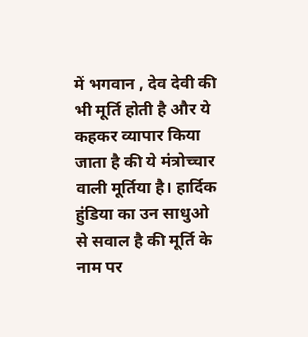में भगवान , देव देवी की भी मूर्ति होती है और ये कहकर व्यापार किया जाता है की ये मंत्रोच्चार वाली मूर्तिया है। हार्दिक हुंडिया का उन साधुओ से सवाल है की मूर्ति के नाम पर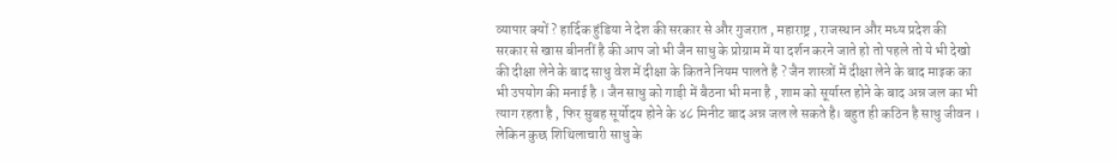व्यापार क्यों ? हार्दिक हुंडिया ने देश की सरकार से और गुजरात , महाराष्ट्र , राजस्थान और मध्य प्रदेश की सरकार से खास बीनतीं है की आप जो भी जैन साधु के प्रोग्राम में या दर्शन करने जाते हो तो पहले तो ये भी देखो की दीक्षा लेने के बाद साधु वेश में दीक्षा के कितने नियम पालते है ? जैन शास्त्रों में दीक्षा लेने के बाद माइक का भी उपयोग की मनाई है । जैन साधु को गाड़ी में बैठना भी मना है , शाम को सूर्यास्त होने के बाद अन्न जल का भी त्याग रहता है , फिर सुबह सूर्योदय होने के ४८ मिनीट बाद अन्न जल ले सकते है। बहुत ही कठिन है साधु जीवन । लेकिन कुछ शिथिलाचारी साधु के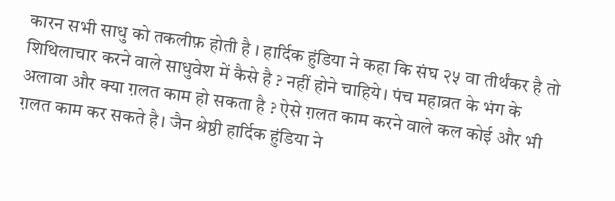कारन सभी साधु को तकलीफ़ होती है । हार्दिक हुंडिया ने कहा कि संघ २५ वा तीर्थंकर है तो शिथिलाचार करने वाले साधुवेश में कैसे है ? नहीं होने चाहिये। पंच महाव्रत के भंग के अलावा और क्या ग़लत काम हो सकता है ? ऐसे ग़लत काम करने वाले कल कोई और भी ग़लत काम कर सकते है। जैन श्रेष्ठी हार्दिक हुंडिया ने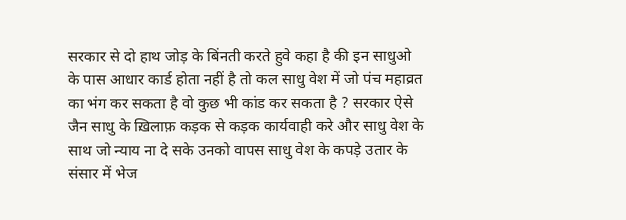सरकार से दो हाथ जोड़ के बिंनती करते हुवे कहा है की इन साधुओ के पास आधार कार्ड होता नहीं है तो कल साधु वेश में जो पंच महाव्रत का भंग कर सकता है वो कुछ भी कांड कर सकता है ? सरकार ऐसे जैन साधु के ख़िलाफ़ कड़क से कड़क कार्यवाही करे और साधु वेश के साथ जो न्याय ना दे सके उनको वापस साधु वेश के कपड़े उतार के संसार में भेज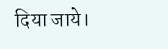दिया जाये।